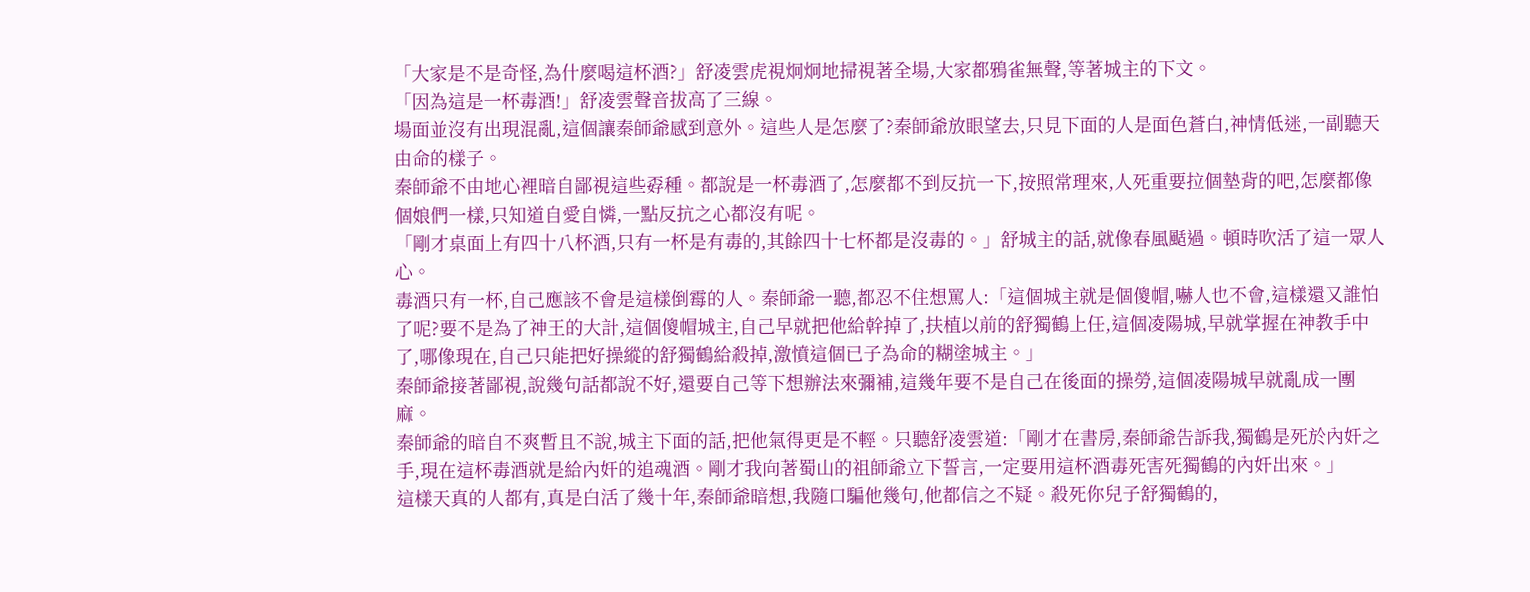「大家是不是奇怪,為什麼喝這杯酒?」舒凌雲虎視炯炯地掃視著全場,大家都鴉雀無聲,等著城主的下文。
「因為這是一杯毒酒!」舒凌雲聲音拔高了三線。
場面並沒有出現混亂,這個讓秦師爺感到意外。這些人是怎麼了?秦師爺放眼望去,只見下面的人是面色蒼白,神情低迷,一副聽天由命的樣子。
秦師爺不由地心裡暗自鄙視這些孬種。都說是一杯毒酒了,怎麼都不到反抗一下,按照常理來,人死重要拉個墊背的吧,怎麼都像個娘們一樣,只知道自愛自憐,一點反抗之心都沒有呢。
「剛才桌面上有四十八杯酒,只有一杯是有毒的,其餘四十七杯都是沒毒的。」舒城主的話,就像春風颳過。頓時吹活了這一眾人心。
毒酒只有一杯,自己應該不會是這樣倒霉的人。秦師爺一聽,都忍不住想罵人:「這個城主就是個傻帽,嚇人也不會,這樣還又誰怕了呢?要不是為了神王的大計,這個傻帽城主,自己早就把他給幹掉了,扶植以前的舒獨鶴上任,這個凌陽城,早就掌握在神教手中了,哪像現在,自己只能把好操縱的舒獨鶴給殺掉,激憤這個已子為命的糊塗城主。」
秦師爺接著鄙視,說幾句話都說不好,還要自己等下想辦法來彌補,這幾年要不是自己在後面的操勞,這個凌陽城早就亂成一團麻。
秦師爺的暗自不爽暫且不說,城主下面的話,把他氣得更是不輕。只聽舒凌雲道:「剛才在書房,秦師爺告訴我,獨鶴是死於內奸之手,現在這杯毒酒就是給內奸的追魂酒。剛才我向著蜀山的祖師爺立下誓言,一定要用這杯酒毒死害死獨鶴的內奸出來。」
這樣天真的人都有,真是白活了幾十年,秦師爺暗想,我隨口騙他幾句,他都信之不疑。殺死你兒子舒獨鶴的,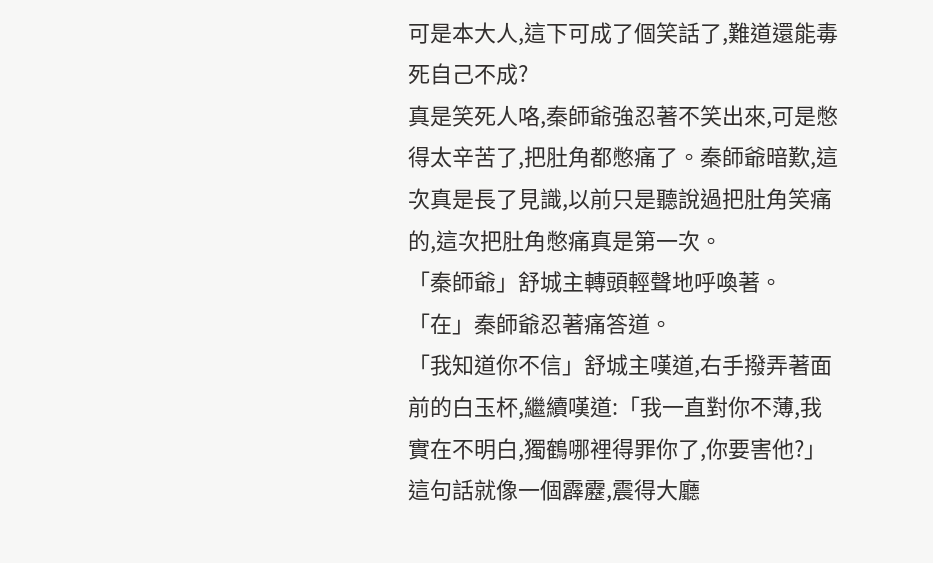可是本大人,這下可成了個笑話了,難道還能毒死自己不成?
真是笑死人咯,秦師爺強忍著不笑出來,可是憋得太辛苦了,把肚角都憋痛了。秦師爺暗歎,這次真是長了見識,以前只是聽說過把肚角笑痛的,這次把肚角憋痛真是第一次。
「秦師爺」舒城主轉頭輕聲地呼喚著。
「在」秦師爺忍著痛答道。
「我知道你不信」舒城主嘆道,右手撥弄著面前的白玉杯,繼續嘆道:「我一直對你不薄,我實在不明白,獨鶴哪裡得罪你了,你要害他?」
這句話就像一個霹靂,震得大廳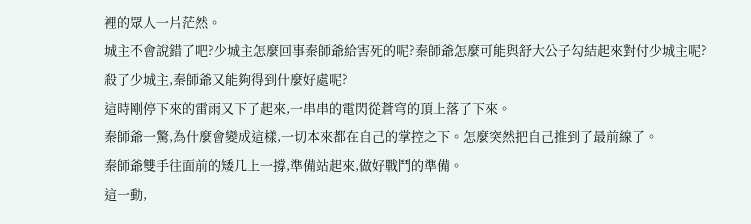裡的眾人一片茫然。
城主不會說錯了吧?少城主怎麼回事秦師爺給害死的呢?秦師爺怎麼可能與舒大公子勾結起來對付少城主呢?
殺了少城主,秦師爺又能夠得到什麼好處呢?
這時剛停下來的雷雨又下了起來,一串串的電閃從蒼穹的頂上落了下來。
秦師爺一驚,為什麼會變成這樣,一切本來都在自己的掌控之下。怎麼突然把自己推到了最前線了。
秦師爺雙手往面前的矮几上一撐,準備站起來,做好戰鬥的準備。
這一動,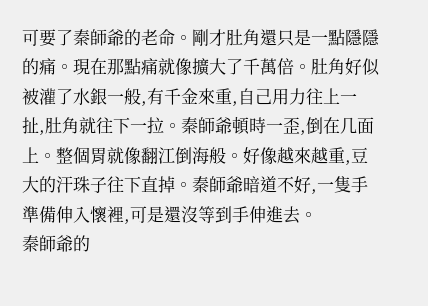可要了秦師爺的老命。剛才肚角還只是一點隱隱的痛。現在那點痛就像擴大了千萬倍。肚角好似被灌了水銀一般,有千金來重,自己用力往上一扯,肚角就往下一拉。秦師爺頓時一歪,倒在几面上。整個胃就像翻江倒海般。好像越來越重,豆大的汗珠子往下直掉。秦師爺暗道不好,一隻手準備伸入懷裡,可是還沒等到手伸進去。
秦師爺的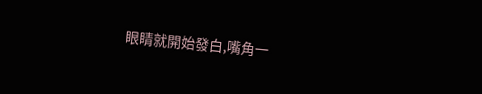眼睛就開始發白,嘴角一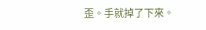歪。手就掉了下來。